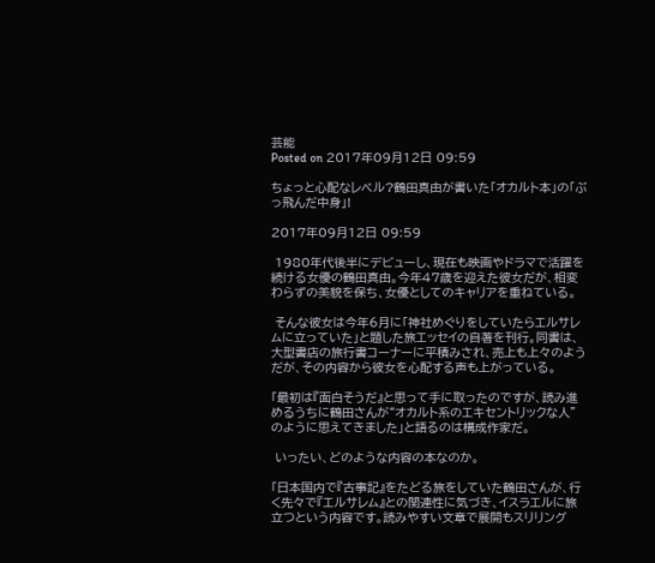芸能
Posted on 2017年09月12日 09:59

ちょっと心配なレベル?鶴田真由が書いた「オカルト本」の「ぶっ飛んだ中身」!

2017年09月12日 09:59

 1980年代後半にデビューし、現在も映画やドラマで活躍を続ける女優の鶴田真由。今年47歳を迎えた彼女だが、相変わらずの美貌を保ち、女優としてのキャリアを重ねている。

 そんな彼女は今年6月に「神社めぐりをしていたらエルサレムに立っていた」と題した旅エッセイの自著を刊行。同書は、大型書店の旅行書コーナーに平積みされ、売上も上々のようだが、その内容から彼女を心配する声も上がっている。

「最初は『面白そうだ』と思って手に取ったのですが、読み進めるうちに鶴田さんが“オカルト系のエキセントリックな人”のように思えてきました」と語るのは構成作家だ。

 いったい、どのような内容の本なのか。

「日本国内で『古事記』をたどる旅をしていた鶴田さんが、行く先々で『エルサレム』との関連性に気づき、イスラエルに旅立つという内容です。読みやすい文章で展開もスリリング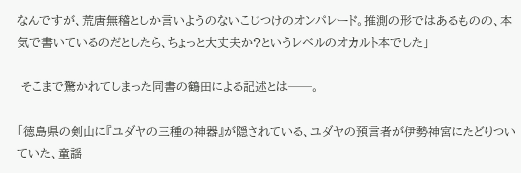なんですが、荒唐無稽としか言いようのないこじつけのオンパレード。推測の形ではあるものの、本気で書いているのだとしたら、ちょっと大丈夫か?というレベルのオカルト本でした」

 そこまで驚かれてしまった同書の鶴田による記述とは──。

「徳島県の剣山に『ユダヤの三種の神器』が隠されている、ユダヤの預言者が伊勢神宮にたどりついていた、童謡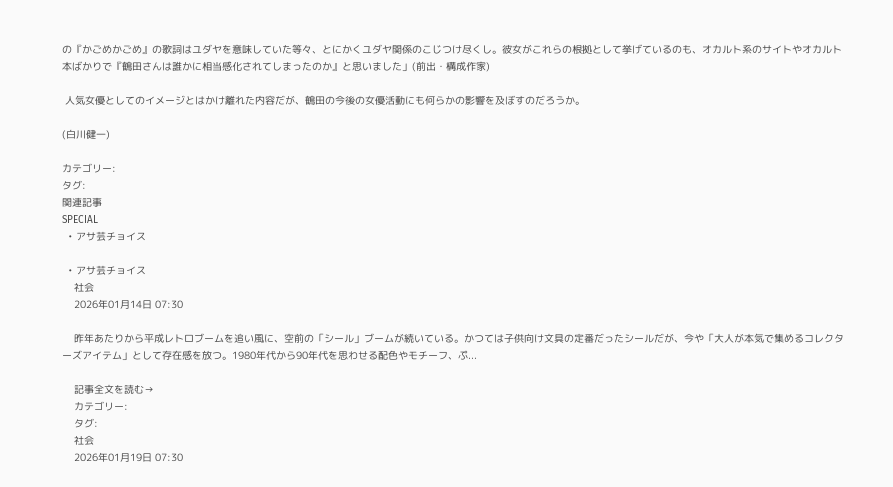の『かごめかごめ』の歌詞はユダヤを意味していた等々、とにかくユダヤ関係のこじつけ尽くし。彼女がこれらの根拠として挙げているのも、オカルト系のサイトやオカルト本ばかりで『鶴田さんは誰かに相当感化されてしまったのか』と思いました」(前出・構成作家)

 人気女優としてのイメージとはかけ離れた内容だが、鶴田の今後の女優活動にも何らかの影響を及ぼすのだろうか。

(白川健一)

カテゴリー:
タグ:
関連記事
SPECIAL
  • アサ芸チョイス

  • アサ芸チョイス
    社会
    2026年01月14日 07:30

    昨年あたりから平成レトロブームを追い風に、空前の「シール」ブームが続いている。かつては子供向け文具の定番だったシールだが、今や「大人が本気で集めるコレクターズアイテム」として存在感を放つ。1980年代から90年代を思わせる配色やモチーフ、ぷ...

    記事全文を読む→
    カテゴリー:
    タグ:
    社会
    2026年01月19日 07:30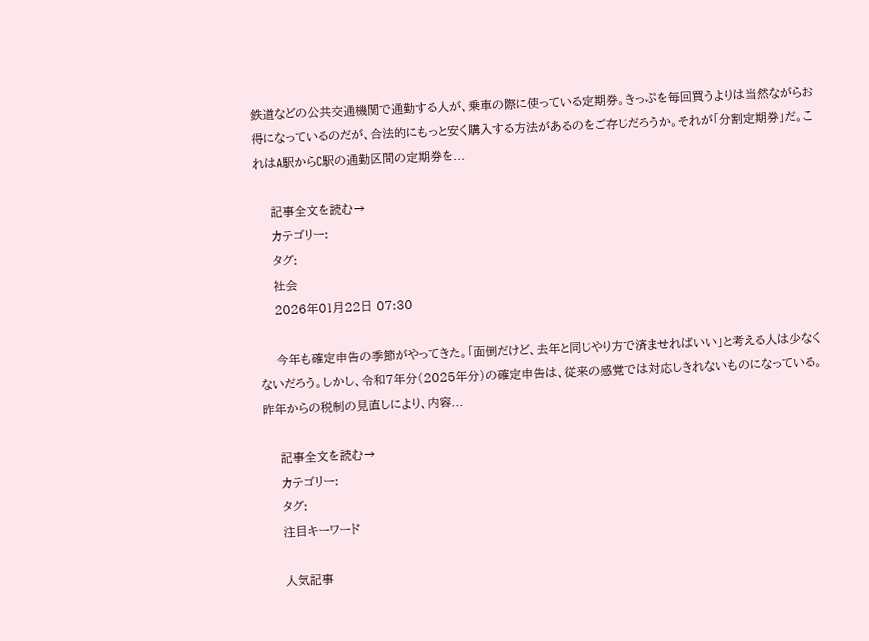鉄道などの公共交通機関で通勤する人が、乗車の際に使っている定期券。きっぷを毎回買うよりは当然ながらお得になっているのだが、合法的にもっと安く購入する方法があるのをご存じだろうか。それが「分割定期券」だ。これはA駅からC駅の通勤区間の定期券を...

    記事全文を読む→
    カテゴリー:
    タグ:
    社会
    2026年01月22日 07:30

    今年も確定申告の季節がやってきた。「面倒だけど、去年と同じやり方で済ませればいい」と考える人は少なくないだろう。しかし、令和7年分(2025年分)の確定申告は、従来の感覚では対応しきれないものになっている。昨年からの税制の見直しにより、内容...

    記事全文を読む→
    カテゴリー:
    タグ:
    注目キーワード

    人気記事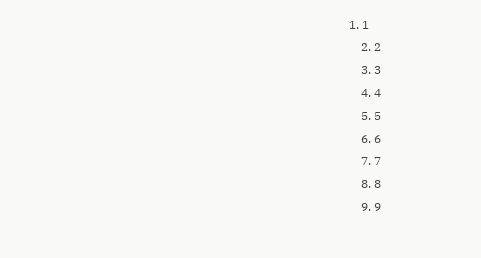1. 1
    2. 2
    3. 3
    4. 4
    5. 5
    6. 6
    7. 7
    8. 8
    9. 9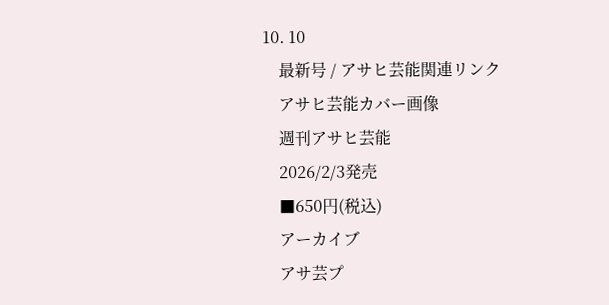10. 10
    最新号 / アサヒ芸能関連リンク
    アサヒ芸能カバー画像
    週刊アサヒ芸能
    2026/2/3発売
    ■650円(税込)
    アーカイブ
    アサ芸プ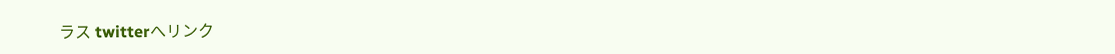ラス twitterへリンク